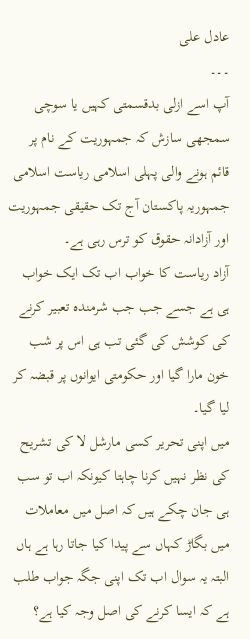عادل علی
۔۔۔
آپ اسے ازلی بدقسمتی کہیں یا سوچی سمجھی سازش کہ جمہوریت کے نام پر قائم ہونے والی پہلی اسلامی ریاست اسلامی جمہوریہ پاکستان آج تک حقیقی جمہوریت اور آزادانہ حقوق کو ترس رہی ہے۔
آزاد ریاست کا خواب اب تک ایک خواب ہی ہے جسے جب جب شرمندہ تعبیر کرنے کی کوشش کی گئی تب ہی اس پر شب خون مارا گیا اور حکومتی ایوانوں پر قبضہ کر لیا گیا۔
میں اپنی تحریر کسی مارشل لا کی تشریح کی نظر نہیں کرنا چاہتا کیونکہ اب تو سب ہی جان چکے ہیں کہ اصل میں معاملات میں بگاڑ کہاں سے پیدا کیا جاتا رہا ہے ہاں البتہ یہ سوال اب تک اپنی جگہ جواب طلب ہے کہ ایسا کرنے کی اصل وجہ کیا ہے؟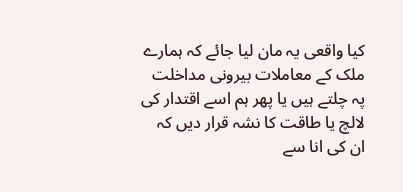کیا واقعی یہ مان لیا جائے کہ ہمارے ملک کے معاملات بیرونی مداخلت پہ چلتے ہیں یا پھر ہم اسے اقتدار کی لالچ یا طاقت کا نشہ قرار دیں کہ ان کی انا سے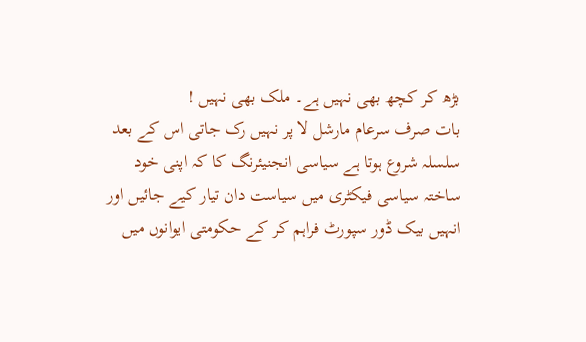بڑھ کر کچھ بھی نہیں ہے۔ ملک بھی نہیں !
بات صرف سرعام مارشل لا پر نہیں رک جاتی اس کے بعد سلسلہ شروع ہوتا ہے سیاسی انجنیئرنگ کا کہ اپنی خود ساختہ سیاسی فیکٹری میں سیاست دان تیار کیے جائیں اور انہیں بیک ڈور سپورٹ فراہم کر کے حکومتی ایوانوں میں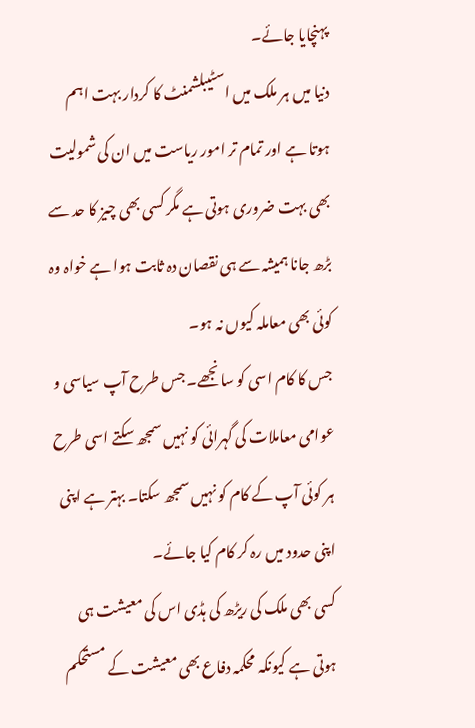پہنچایا جائے۔
دنیا میں ہر ملک میں اسٹیبلشمنٹ کا کردار بہت اہم ہوتا ہے اور تمام تر امور ریاست میں ان کی شمولیت بھی بہت ضروری ہوتی ہے مگر کسی بھی چیز کا حد سے بڑھ جانا ہمیشہ سے ہی نقصان دہ ثابت ہوا ہے خواہ وہ کوئی بھی معاملہ کیوں نہ ہو۔
جس کا کام اسی کو سانجھے۔ جس طرح آپ سیاسی و عوامی معاملات کی گہرائی کو نہیں سمجھ سکتے اسی طرح ہر کوئی آپ کے کام کو نہیں سمجھ سکتا۔ بہتر ہے اپنی اپنی حدود میں رہ کر کام کیا جائے۔
کسی بھی ملک کی ریڑھ کی ہڈی اس کی معیشت ہی ہوتی ہے کیونکہ محکمہ دفاع بھی معیشت کے مستحکم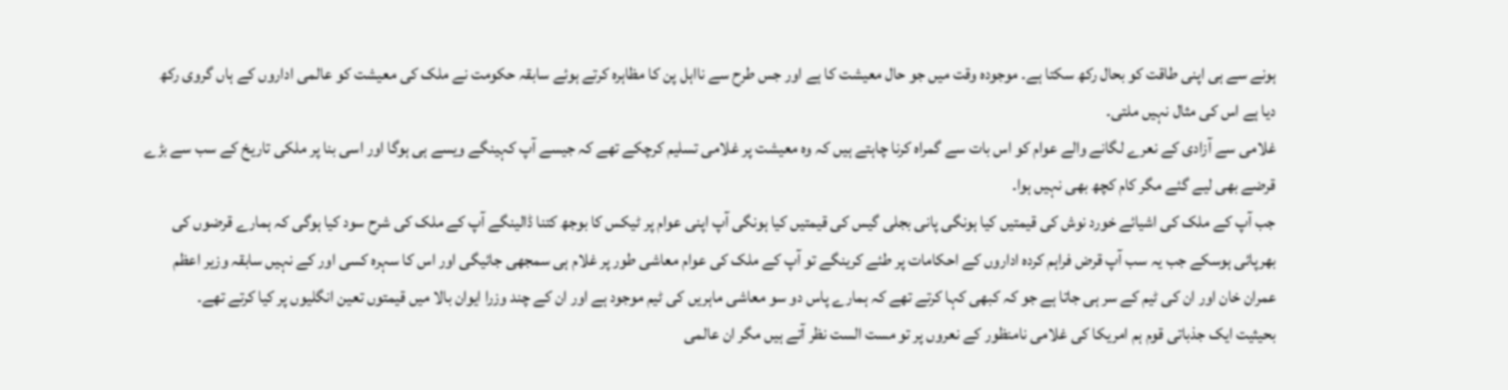ہونے سے ہی اپنی طاقت کو بحال رکھ سکتا ہے۔ موجودہ وقت میں جو حال معیشت کا ہے اور جس طرح سے نااہل پن کا مظاہرہ کرتے ہوئے سابقہ حکومت نے ملک کی معیشت کو عالمی اداروں کے ہاں گروی رکھ دیا ہے اس کی مثال نہیں ملتی۔
غلامی سے آزادی کے نعرے لگانے والے عوام کو اس بات سے گمراہ کرنا چاہتے ہیں کہ وہ معیشت پر غلامی تسلیم کرچکے تھے کہ جیسے آپ کہینگے ویسے ہی ہوگا اور اسی بنا پر ملکی تاریخ کے سب سے بڑے قرضے بھی لیے گئے مگر کام کچھ بھی نہیں ہوا۔
جب آپ کے ملک کی اشیائے خورد نوش کی قیمتیں کیا ہونگی پانی بجلی گیس کی قیمتیں کیا ہونگی آپ اپنی عوام پر ٹیکس کا بوجھ کتنا ڈالینگے آپ کے ملک کی شرح سود کیا ہوگی کہ ہمارے قرضوں کی بھرپائی ہوسکے جب یہ سب آپ قرض فراہم کردہ اداروں کے احکامات پر طئے کرینگے تو آپ کے ملک کی عوام معاشی طور پر غلام ہی سمجھی جائیگی اور اس کا سہرہ کسی اور کے نہیں سابقہ وزیر اعظم عمران خان اور ان کی ٹیم کے سر ہی جاتا ہے جو کہ کبھی کہا کرتے تھے کہ ہمارے پاس دو سو معاشی ماہریں کی ٹیم موجود ہے اور ان کے چند وزرا ایوان بالا میں قیمتوں تعین انگلیوں پر کیا کرتے تھے۔
بحیثیت ایک جذباتی قوم ہم امریکا کی غلامی نامنظور کے نعروں پر تو مست الست نظر آتے ہیں مگر ان عالمی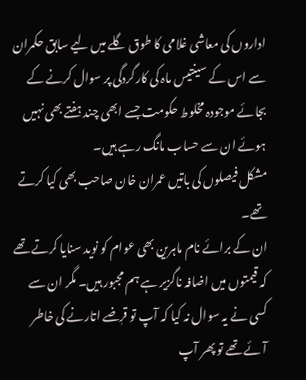اداروں کی معاشی غلامی کا طوق گلے میں لیے سابق حکمران سے اس کے سینتیس ماہ کی کارگردگی پر سوال کرنے کے بجائے موجودہ مخلوط حکومت جسے ابھی چند ہفتے بھی نہیں ہوئے ان سے حساب مانگ رہے ہیں۔
مشکل فیصلوں کی باتیں عمران خان صاحب بھی کیا کرتے تھے۔
ان کے برائے نام ماہرین بھی عوام کو نوید سنایا کرتے تھے کہ قیمتوں میں اضافہ ناگزیر ہے ہم مجبور ہیں۔ مگر ان سے کسی نے یہ سوال نہ کیا کہ آپ تو قرٖضے اتارنے کی خاطر آئے تھے تو پھر آپ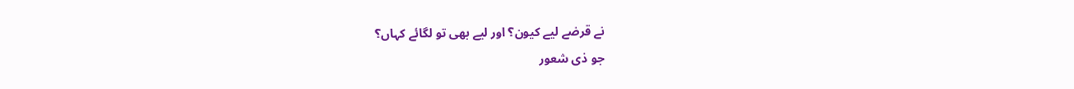نے قرضے لیے کیون؟ اور لیے بھی تو لگائے کہاں؟
جو ذی شعور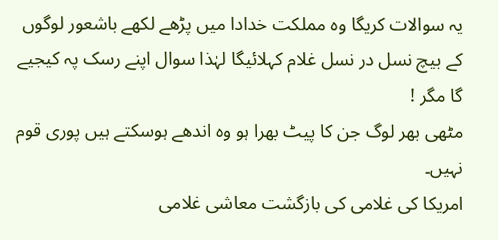یہ سوالات کریگا وہ مملکت خدادا میں پڑھے لکھے باشعور لوگوں کے بیچ نسل در نسل غلام کہلائیگا لہٰذا سوال اپنے رسک پہ کیجیے گا مگر !
مٹھی بھر لوگ جن کا پیٹ بھرا ہو وہ اندھے ہوسکتے ہیں پوری قوم نہیں۔
امریکا کی غلامی کی بازگشت معاشی غلامی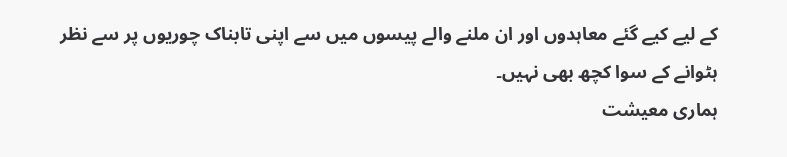کے لیے کیے گئے معاہدوں اور ان ملنے والے پیسوں میں سے اپنی تابناک چوریوں پر سے نظر ہٹوانے کے سوا کچھ بھی نہیں۔
ہماری معیشت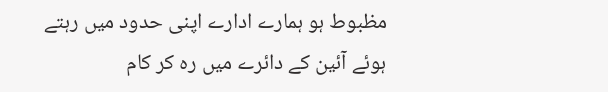مظبوط ہو ہمارے ادارے اپنی حدود میں رہتے ہوئے آئین کے دائرے میں رہ کر کام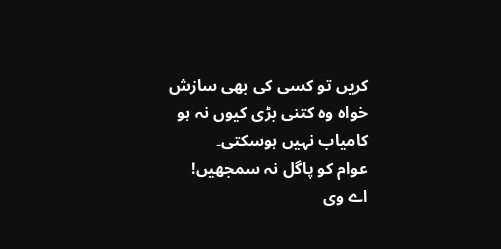کریں تو کسی کی بھی سازش خواہ وہ کتنی بڑی کیوں نہ ہو کامیاب نہیں ہوسکتی۔
عوام کو پاگل نہ سمجھیں!
اے وی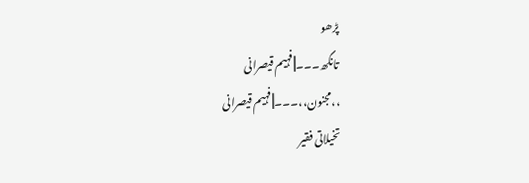پڑھو
تانگھ۔۔۔||فہیم قیصرانی
،،مجنون،،۔۔۔||فہیم قیصرانی
تخیلاتی فقیر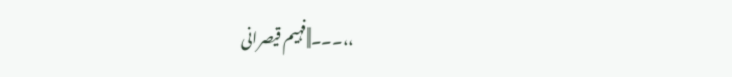،،۔۔۔||فہیم قیصرانی